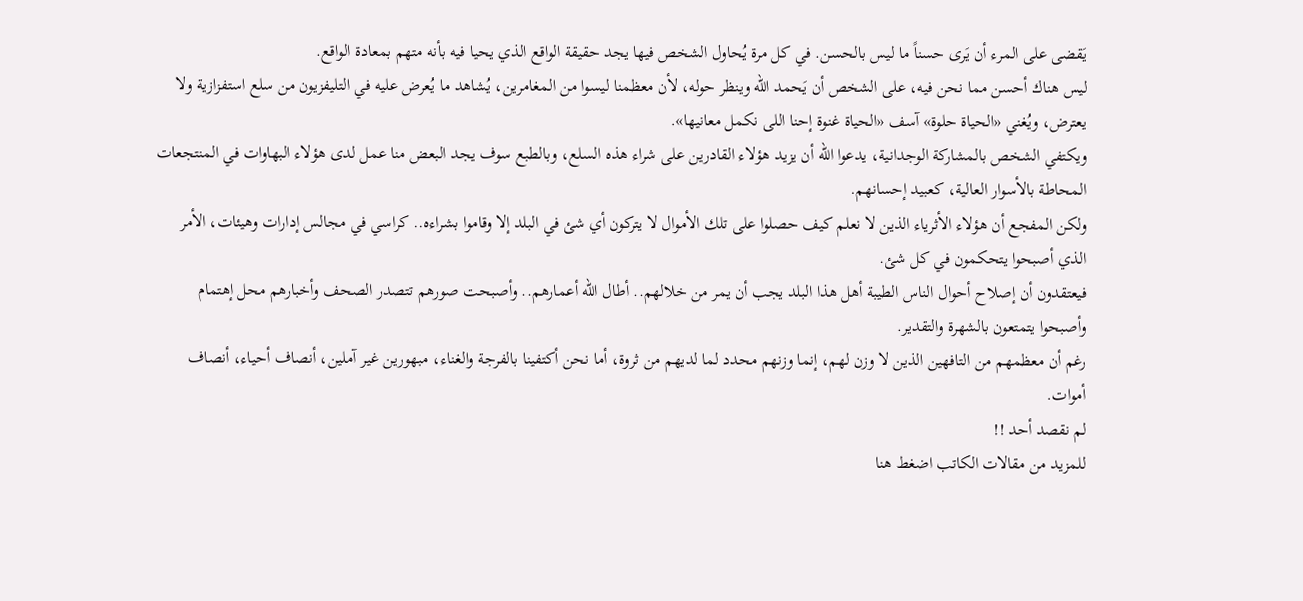يَقضى على المرء أن يَرى حسناً ما ليس بالحسن. في كل مرة يُحاول الشخص فيها يجد حقيقة الواقع الذي يحيا فيه بأنه متهم بمعادة الواقع.
ليس هناك أحسن مما نحن فيه، على الشخص أن يَحمد الله وينظر حوله، لأن معظمنا ليسوا من المغامرين، يُشاهد ما يُعرض عليه في التليفزيون من سلع استفزازية ولا يعترض، ويُغني «الحياة حلوة» آسف «الحياة غنوة إحنا اللى نكمل معانيها».
ويكتفي الشخص بالمشاركة الوجدانية، يدعوا الله أن يزيد هؤلاء القادرين على شراء هذه السلع، وبالطبع سوف يجد البعض منا عمل لدى هؤلاء البهاوات في المنتجعات المحاطة بالأسوار العالية، كعبيد إحسانهم.
ولكن المفجع أن هؤلاء الأثرياء الذين لا نعلم كيف حصلوا على تلك الأموال لا يتركون أي شئ في البلد إلا وقاموا بشراءه.. كراسي في مجالس إدارات وهيئات، الأمر الذي أصبحوا يتحكمون في كل شئ.
فيعتقدون أن إصلاح أحوال الناس الطيبة أهل هذا البلد يجب أن يمر من خلالهم.. أطال الله أعمارهم.. وأصبحت صورهم تتصدر الصحف وأخبارهم محل إهتمام وأصبحوا يتمتعون بالشهرة والتقدير.
رغم أن معظمهم من التافهين الذين لا وزن لهم، إنما وزنهم محدد لما لديهم من ثروة، أما نحن أكتفينا بالفرجة والغناء، مبهورين غير آملين، أنصاف أحياء، أنصاف أموات.
لم نقصد أحد !!
للمزيد من مقالات الكاتب اضغط هنا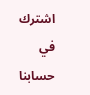اشترك في حسابنا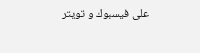على فيسبوك و تويتر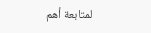لمتابعة أهم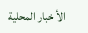الأ خبار المحلية